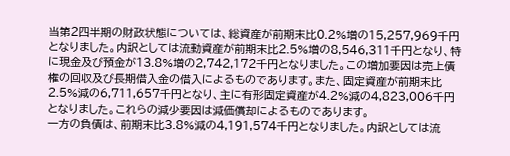当第2四半期の財政状態については、総資産が前期末比0.2%増の15,257,969千円となりました。内訳としては流動資産が前期末比2.5%増の8,546,311千円となり、特に現金及び預金が13.8%増の2,742,172千円となりました。この増加要因は売上債権の回収及び長期借入金の借入によるものであります。また、固定資産が前期末比2.5%減の6,711,657千円となり、主に有形固定資産が4.2%減の4,823,006千円となりました。これらの減少要因は減価償却によるものであります。
一方の負債は、前期末比3.8%減の4,191,574千円となりました。内訳としては流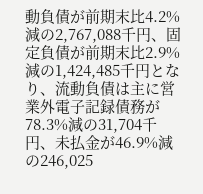動負債が前期末比4.2%減の2,767,088千円、固定負債が前期末比2.9%減の1,424,485千円となり、流動負債は主に営業外電子記録債務が78.3%減の31,704千円、未払金が46.9%減の246,025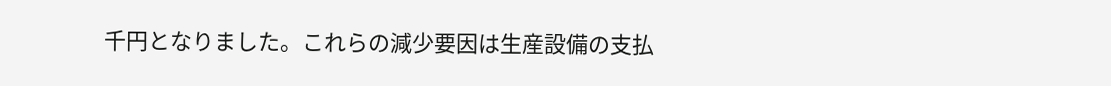千円となりました。これらの減少要因は生産設備の支払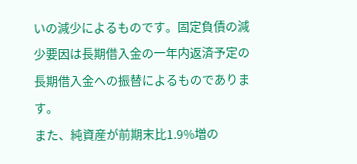いの減少によるものです。固定負債の減少要因は長期借入金の一年内返済予定の長期借入金への振替によるものであります。
また、純資産が前期末比1.9%増の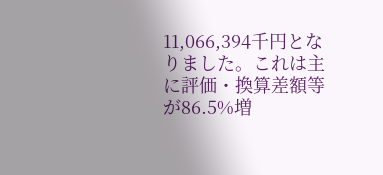11,066,394千円となりました。これは主に評価・換算差額等が86.5%増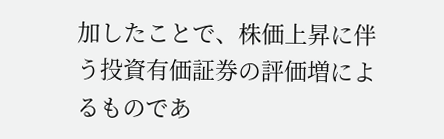加したことで、株価上昇に伴う投資有価証券の評価増によるものであ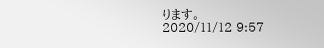ります。
2020/11/12 9:57